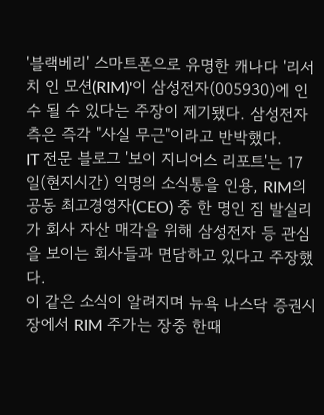'블랙베리' 스마트폰으로 유명한 캐나다 '리서치 인 모션(RIM)'이 삼성전자(005930)에 인수 될 수 있다는 주장이 제기됐다. 삼성전자 측은 즉각 "사실 무근"이라고 반박했다.
IT 전문 블로그 '보이 지니어스 리포트'는 17일(현지시간) 익명의 소식통을 인용, RIM의 공동 최고경영자(CEO) 중 한 명인 짐 발실리가 회사 자산 매각을 위해 삼성전자 등 관심을 보이는 회사들과 면담하고 있다고 주장했다.
이 같은 소식이 알려지며 뉴욕 나스닥 증권시장에서 RIM 주가는 장중 한때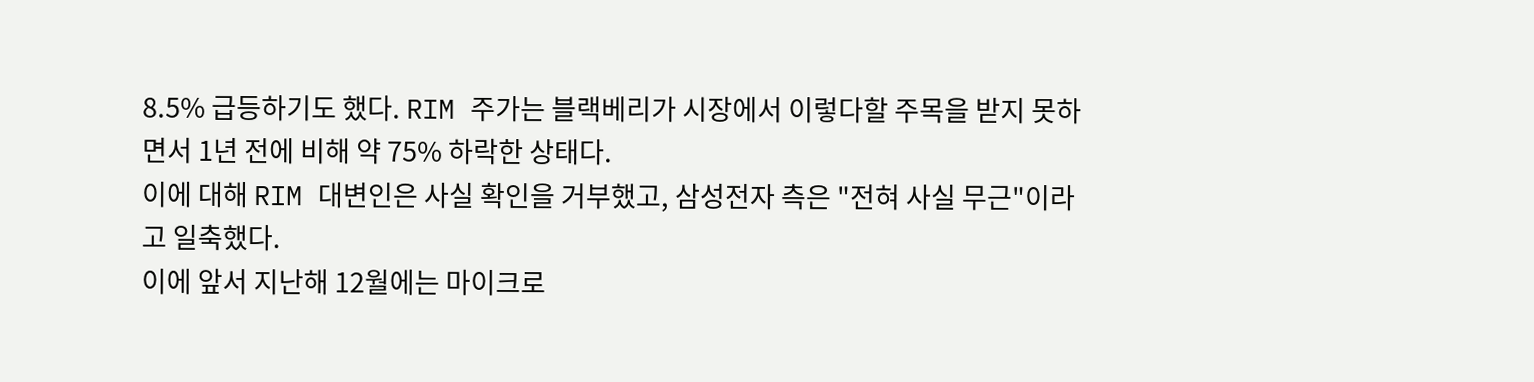8.5% 급등하기도 했다. RIM 주가는 블랙베리가 시장에서 이렇다할 주목을 받지 못하면서 1년 전에 비해 약 75% 하락한 상태다.
이에 대해 RIM 대변인은 사실 확인을 거부했고, 삼성전자 측은 "전혀 사실 무근"이라고 일축했다.
이에 앞서 지난해 12월에는 마이크로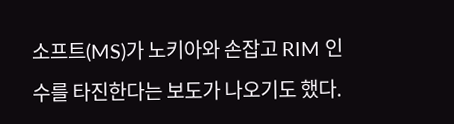소프트(MS)가 노키아와 손잡고 RIM 인수를 타진한다는 보도가 나오기도 했다.